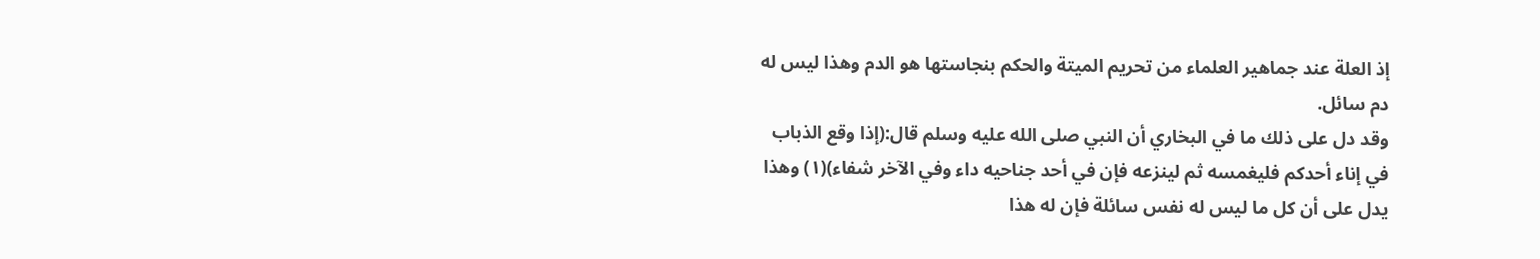إذ العلة عند جماهير العلماء من تحريم الميتة والحكم بنجاستها هو الدم وهذا ليس له دم سائل.
وقد دل على ذلك ما في البخاري أن النبي صلى الله عليه وسلم قال:(إذا وقع الذباب في إناء أحدكم فليغمسه ثم لينزعه فإن في أحد جناحيه داء وفي الآخر شفاء)(١) وهذا يدل على أن كل ما ليس له نفس سائلة فإن له هذا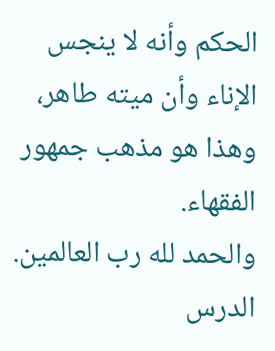الحكم وأنه لا ينجس الإناء وأن ميته طاهر، وهذا هو مذهب جمهور الفقهاء.
والحمد لله رب العالمين.
الدرس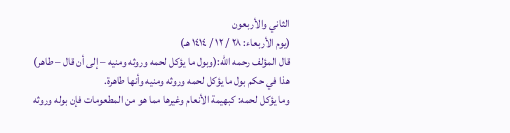الثاني والأربعون
(يوم الأربعاء: ٢٨ / ١٢ / ١٤١٤ هـ)
قال المؤلف رحمه الله:(وبول ما يؤكل لحمه وروثه ومنيه – إلى أن قال – طاهر)
هذا في حكم بول ما يؤكل لحمه وروثه ومنيه وأنها طاهرة.
وما يؤكل لحمه: كبهيمة الأنعام وغيرها مما هو من المطعومات فإن بوله وروثه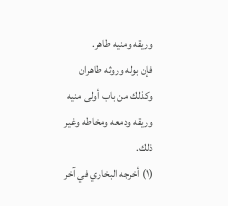وريقه ومنيه طاهر.
فإن بوله وروثه طاهران وكذلك من باب أولى منيه وريقه ودمعه ومخاطه وغير ذلك.
(١) أخرجه البخاري في آخر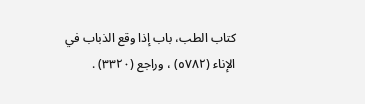كتاب الطب، باب إذا وقع الذباب في الإناء (٥٧٨٢) ، وراجع (٣٣٢٠) .